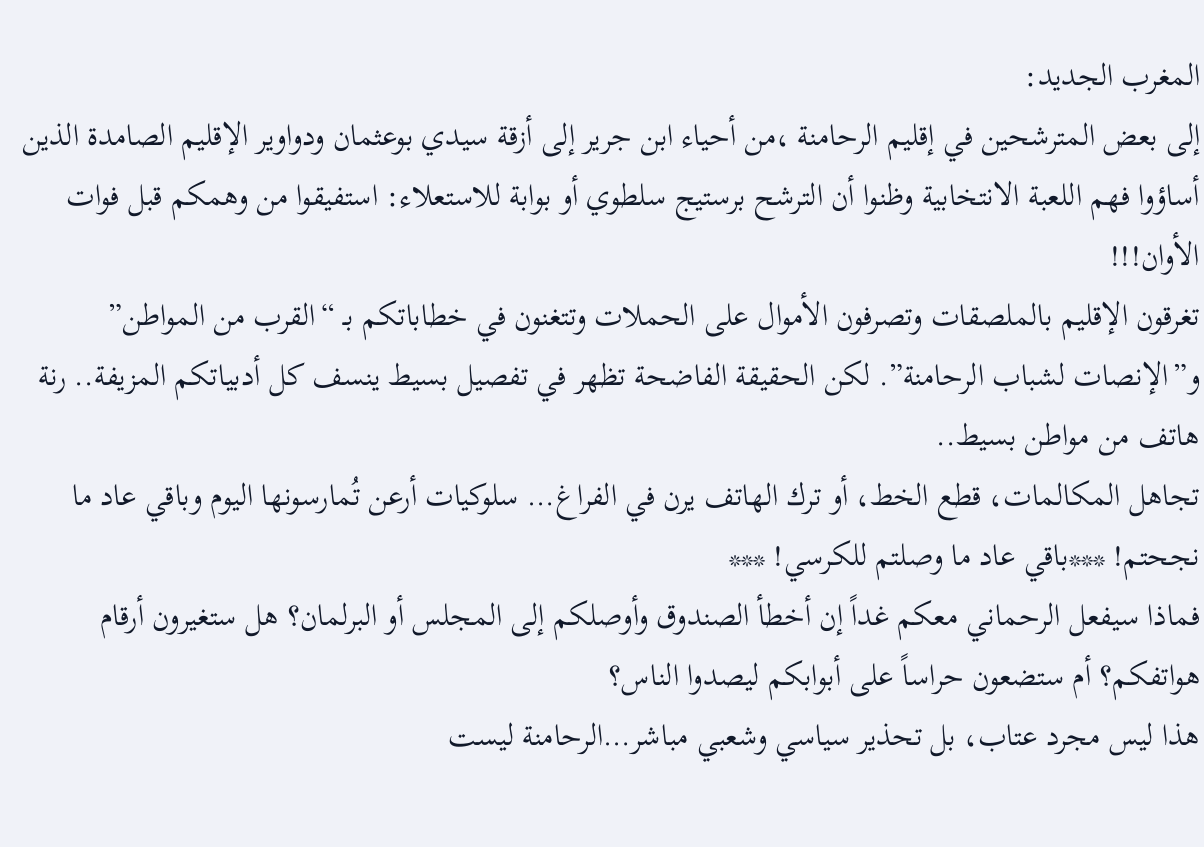المغرب الجديد:
إلى بعض المترشحين في إقليم الرحامنة ،من أحياء ابن جرير إلى أزقة سيدي بوعثمان ودواوير الإقليم الصامدة الذين أساؤوا فهم اللعبة الانتخابية وظنوا أن الترشح برستيج سلطوي أو بوابة للاستعلاء: استفيقوا من وهمكم قبل فوات الأوان!!!
تغرقون الإقليم بالملصقات وتصرفون الأموال على الحملات وتتغنون في خطاباتكم بـ “القرب من المواطن” و”الإنصات لشباب الرحامنة”. لكن الحقيقة الفاضحة تظهر في تفصيل بسيط ينسف كل أدبياتكم المزيفة.. رنة هاتف من مواطن بسيط..
تجاهل المكالمات، قطع الخط، أو ترك الهاتف يرن في الفراغ… سلوكيات أرعن تُمارسونها اليوم وباقي عاد ما نجحتم! ***باقي عاد ما وصلتم للكرسي! ***
فماذا سيفعل الرحماني معكم غداً إن أخطأ الصندوق وأوصلكم إلى المجلس أو البرلمان؟ هل ستغيرون أرقام هواتفكم؟ أم ستضعون حراساً على أبوابكم ليصدوا الناس؟
هذا ليس مجرد عتاب، بل تحذير سياسي وشعبي مباشر…الرحامنة ليست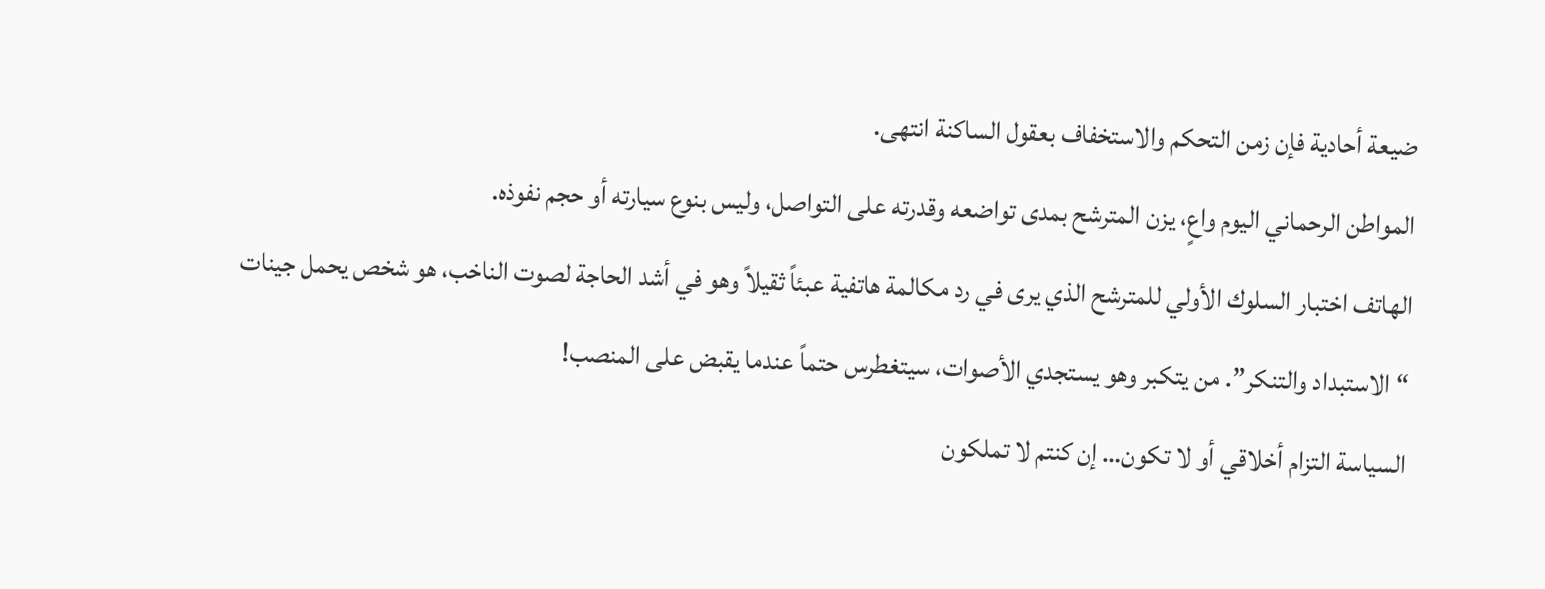ضيعة أحادية فإن زمن التحكم والاستخفاف بعقول الساكنة انتهى.
المواطن الرحماني اليوم واعٍ، يزن المترشح بمدى تواضعه وقدرته على التواصل، وليس بنوع سيارته أو حجم نفوذه.
الهاتف اختبار السلوك الأولي للمترشح الذي يرى في رد مكالمة هاتفية عبئاً ثقيلاً وهو في أشد الحاجة لصوت الناخب، هو شخص يحمل جينات “الاستبداد والتنكر”. من يتكبر وهو يستجدي الأصوات، سيتغطرس حتماً عندما يقبض على المنصب!
السياسة التزام أخلاقي أو لا تكون… إن كنتم لا تملكون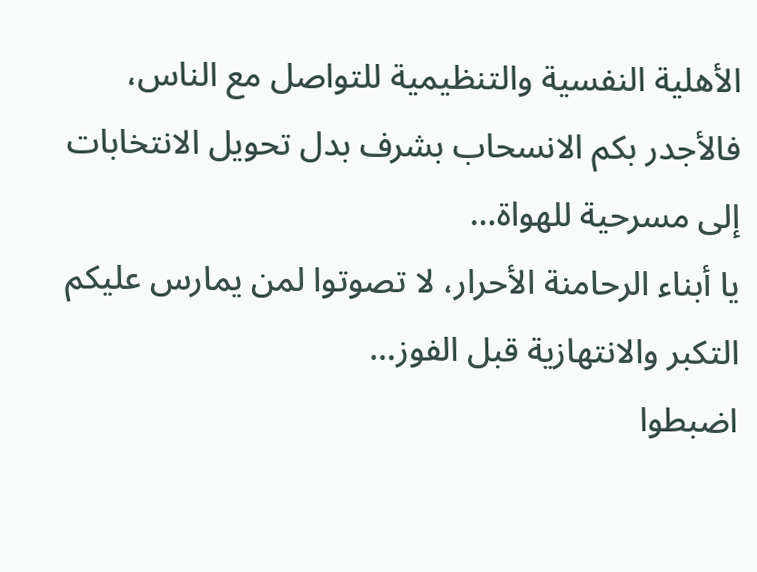الأهلية النفسية والتنظيمية للتواصل مع الناس، فالأجدر بكم الانسحاب بشرف بدل تحويل الانتخابات إلى مسرحية للهواة…
يا أبناء الرحامنة الأحرار، لا تصوتوا لمن يمارس عليكم التكبر والانتهازية قبل الفوز…
اضبطوا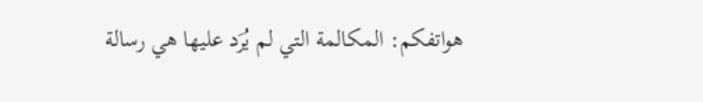هواتفكم: المكالمة التي لم يُرَد عليها هي رسالة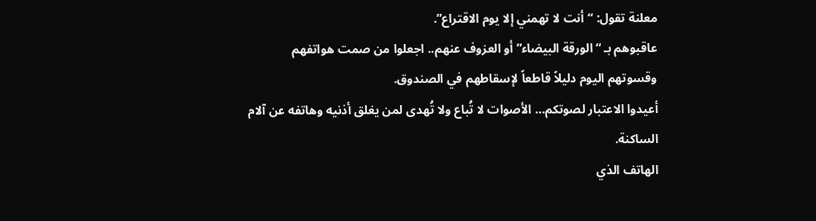معلنة تقول: “أنت لا تهمني إلا يوم الاقتراع”.
عاقبوهم بـ “الورقة البيضاء” أو العزوف عنهم.. اجعلوا من صمت هواتفهم وقسوتهم اليوم دليلاً قاطعاً لإسقاطهم في الصندوق.
أعيدوا الاعتبار لصوتكم… الأصوات لا تُباع ولا تُهدى لمن يغلق أذنيه وهاتفه عن آلام الساكنة.
الهاتف الذي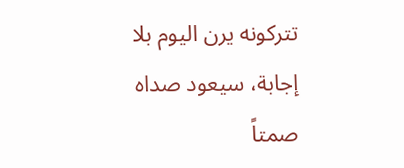تتركونه يرن اليوم بلا إجابة، سيعود صداه صمتاً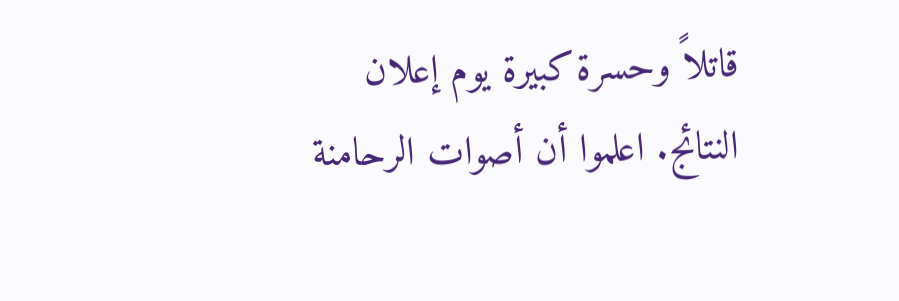قاتلاً وحسرة كبيرة يوم إعلان النتائج. اعلموا أن أصوات الرحامنة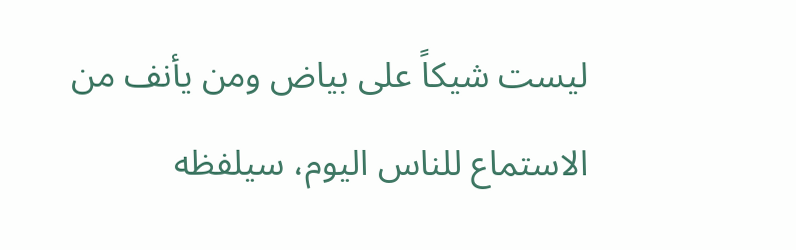ليست شيكاً على بياض ومن يأنف من الاستماع للناس اليوم، سيلفظه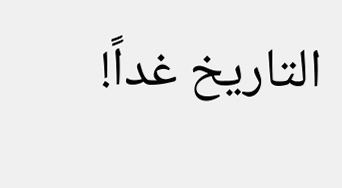التاريخ غداً!